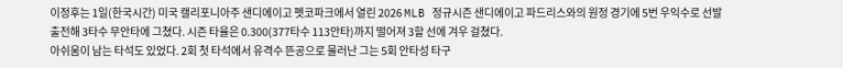이정후는 1일(한국시간) 미국 캘리포니아주 샌디에이고 펫코파크에서 열린 2026 MLB 정규시즌 샌디에이고 파드리스와의 원정 경기에 5번 우익수로 선발 출전해 3타수 무안타에 그쳤다. 시즌 타율은 0.300(377타수 113안타)까지 떨어져 3할 선에 겨우 걸쳤다.
아쉬움이 남는 타석도 있었다. 2회 첫 타석에서 유격수 뜬공으로 물러난 그는 5회 안타성 타구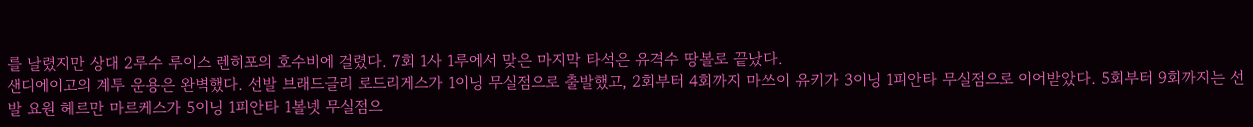를 날렸지만 상대 2루수 루이스 렌히포의 호수비에 걸렸다. 7회 1사 1루에서 맞은 마지막 타석은 유격수 땅볼로 끝났다.
샌디에이고의 계투 운용은 완벽했다. 선발 브래드글리 로드리게스가 1이닝 무실점으로 출발했고, 2회부터 4회까지 마쓰이 유키가 3이닝 1피안타 무실점으로 이어받았다. 5회부터 9회까지는 선발 요원 헤르만 마르케스가 5이닝 1피안타 1볼넷 무실점으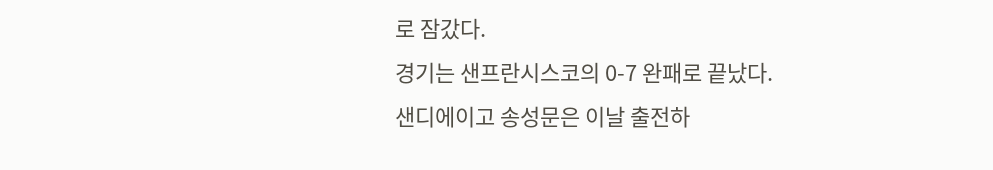로 잠갔다.
경기는 샌프란시스코의 0-7 완패로 끝났다. 샌디에이고 송성문은 이날 출전하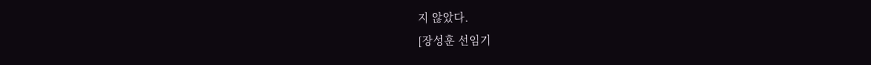지 않았다.
[장성훈 선임기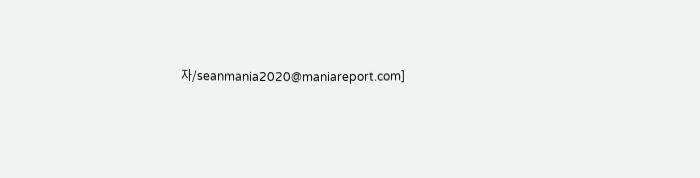자/seanmania2020@maniareport.com]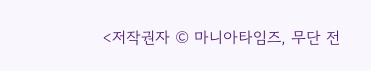<저작권자 © 마니아타임즈, 무단 전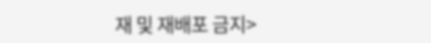재 및 재배포 금지>